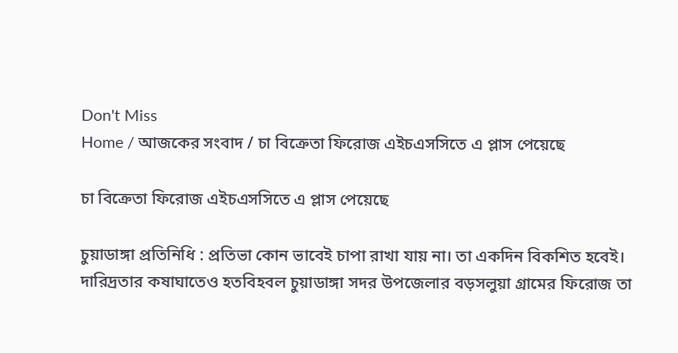Don't Miss
Home / আজকের সংবাদ / চা বিক্রেতা ফিরোজ এইচএসসিতে এ প্লাস পেয়েছে

চা বিক্রেতা ফিরোজ এইচএসসিতে এ প্লাস পেয়েছে

চুয়াডাঙ্গা প্রতিনিধি : প্রতিভা কোন ভাবেই চাপা রাখা যায় না। তা একদিন বিকশিত হবেই। দারিদ্রতার কষাঘাতেও হতবিহবল চুয়াডাঙ্গা সদর উপজেলার বড়সলুয়া গ্রামের ফিরোজ তা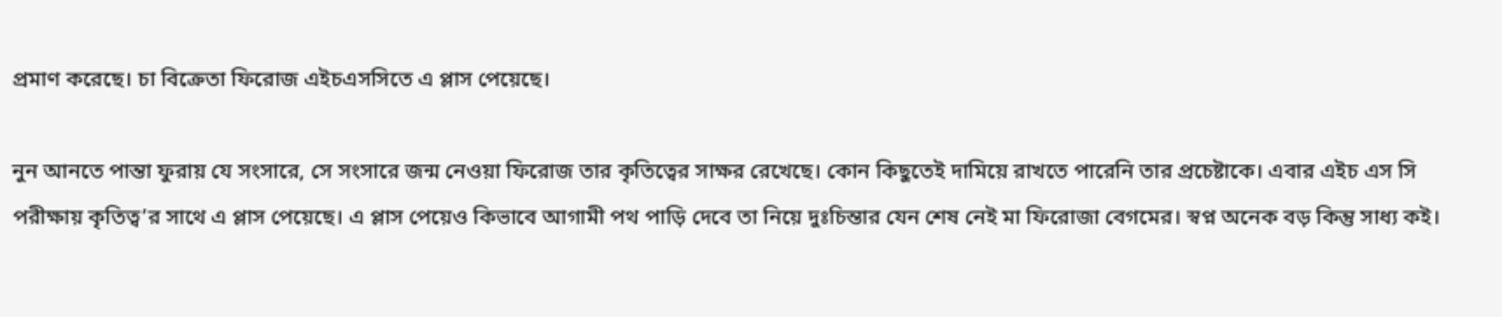প্রমাণ করেছে। চা বিক্রেতা ফিরোজ এইচএসসিতে এ প্লাস পেয়েছে।

নুন আনতে পান্তা ফুরায় যে সংসারে, সে সংসারে জন্ম নেওয়া ফিরোজ তার কৃতিত্বের সাক্ষর রেখেছে। কোন কিছুতেই দামিয়ে রাখতে পারেনি তার প্রচেষ্টাকে। এবার এইচ এস সি পরীক্ষায় কৃতিত্ব’র সাথে এ প্লাস পেয়েছে। এ প্লাস পেয়েও কিভাবে আগামী পথ পাড়ি দেবে তা নিয়ে দুঃচিন্তার যেন শেষ নেই মা ফিরোজা বেগমের। স্বপ্ন অনেক বড় কিন্তু সাধ্য কই।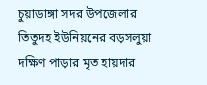চুয়াডাঙ্গা সদর উপজেলার তিতুদহ ইউনিয়নের বড়সলুয়া দক্ষিণ পাড়ার মৃত হায়দার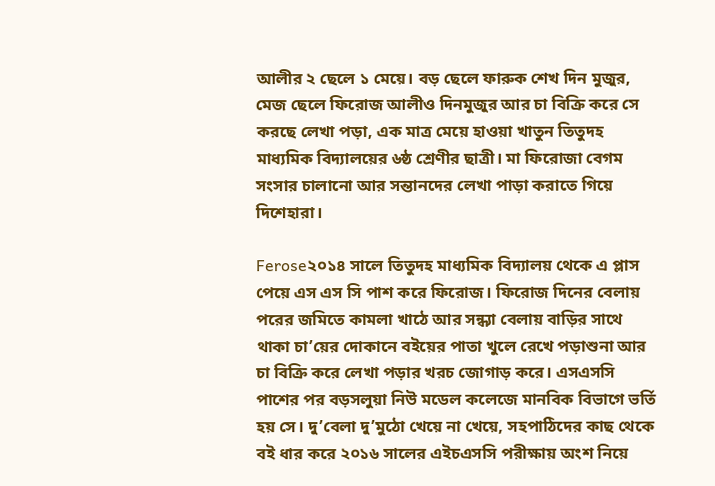আলীর ২ ছেলে ১ মেয়ে। বড় ছেলে ফারুক শেখ দিন মুজুর, মেজ ছেলে ফিরোজ আলীও দিনমুজুর আর চা বিক্রি করে সে করছে লেখা পড়া, এক মাত্র মেয়ে হাওয়া খাতুন তিতুদহ মাধ্যমিক বিদ্যালয়ের ৬ষ্ঠ শ্রেণীর ছাত্রী। মা ফিরোজা বেগম সংসার চালানো আর সন্তানদের লেখা পাড়া করাতে গিয়ে দিশেহারা।

Ferose২০১৪ সালে তিতুদহ মাধ্যমিক বিদ্যালয় থেকে এ প্লাস পেয়ে এস এস সি পাশ করে ফিরোজ। ফিরোজ দিনের বেলায় পরের জমিতে কামলা খাঠে আর সন্ধ্যা বেলায় বাড়ির সাথে থাকা চা’য়ের দোকানে বইয়ের পাতা খুলে রেখে পড়াশুনা আর চা বিক্রি করে লেখা পড়ার খরচ জোগাড় করে। এসএসসি পাশের পর বড়সলুয়া নিউ মডেল কলেজে মানবিক বিভাগে ভর্তি হয় সে। দু’বেলা দু’মুঠো খেয়ে না খেয়ে, সহপাঠিদের কাছ থেকে বই ধার করে ২০১৬ সালের এইচএসসি পরীক্ষায় অংশ নিয়ে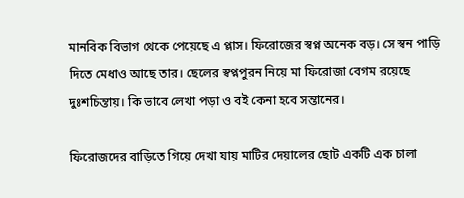মানবিক বিভাগ থেকে পেয়েছে এ প্লাস। ফিরোজের স্বপ্ন অনেক বড়। সে স্বন পাড়ি দিতে মেধাও আছে তার। ছেলের স্বপ্নপুরন নিয়ে মা ফিরোজা বেগম রয়েছে দুঃশচিন্তায়। কি ভাবে লেখা পড়া ও বই কেনা হবে সন্তানের।

ফিরোজদের বাড়িতে গিয়ে দেখা যায় মাটির দেয়ালের ছোট একটি এক চালা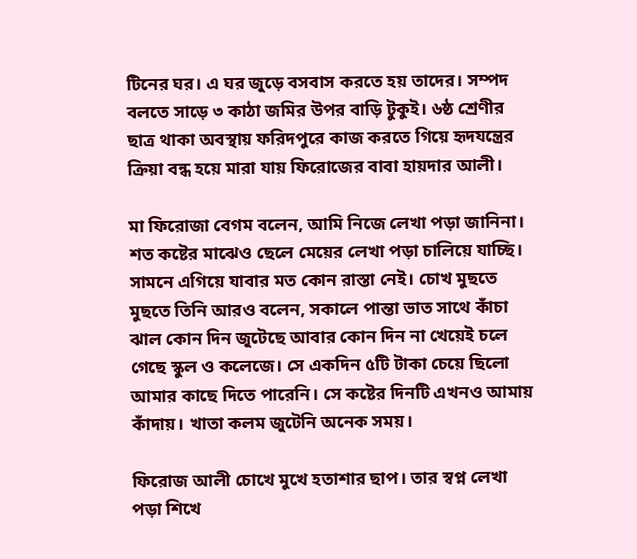টিনের ঘর। এ ঘর জুড়ে বসবাস করতে হয় তাদের। সম্পদ বলতে সাড়ে ৩ কাঠা জমির উপর বাড়ি টুকুই। ৬ষ্ঠ শ্রেণীর ছাত্র থাকা অবস্থায় ফরিদপুরে কাজ করতে গিয়ে হৃদযন্ত্রের ক্রিয়া বন্ধ হয়ে মারা যায় ফিরোজের বাবা হায়দার আলী।

মা ফিরোজা বেগম বলেন, আমি নিজে লেখা পড়া জানিনা। শত কষ্টের মাঝেও ছেলে মেয়ের লেখা পড়া চালিয়ে যাচ্ছি। সামনে এগিয়ে যাবার মত কোন রাস্তা নেই। চোখ মুছতে মুছতে তিনি আরও বলেন, সকালে পান্তা ভাত সাথে কাঁচা ঝাল কোন দিন জুটেছে আবার কোন দিন না খেয়েই চলে গেছে স্কুল ও কলেজে। সে একদিন ৫টি টাকা চেয়ে ছিলো আমার কাছে দিতে পারেনি। সে কষ্টের দিনটি এখনও আমায় কাঁদায়। খাতা কলম জুটেনি অনেক সময়।

ফিরোজ আলী চোখে মুখে হতাশার ছাপ। তার স্বপ্ন লেখা পড়া শিখে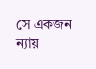সে একজন ন্যায়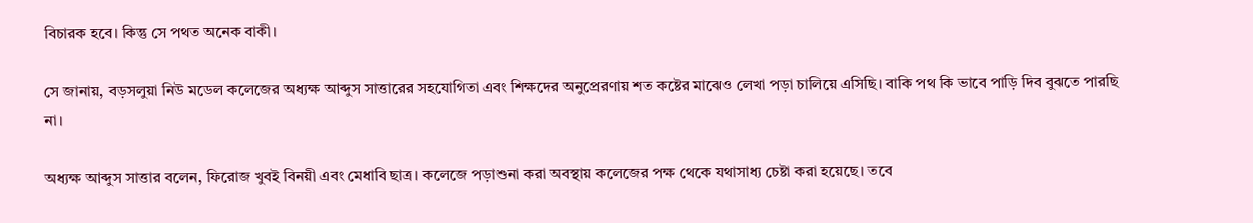বিচারক হবে। কিন্তু সে পথত অনেক বাকী।

সে জানায়, বড়সলুয়া নিউ মডেল কলেজের অধ্যক্ষ আব্দুস সাত্তারের সহযোগিতা এবং শিক্ষদের অনুপ্রেরণায় শত কষ্টের মাঝেও লেখা পড়া চালিয়ে এসিছি। বাকি পথ কি ভাবে পাড়ি দিব বুঝতে পারছি না।

অধ্যক্ষ আব্দুস সাত্তার বলেন, ফিরোজ খুবই বিনয়ী এবং মেধাবি ছাত্র। কলেজে পড়াশুনা করা অবস্থায় কলেজের পক্ষ থেকে যথাসাধ্য চেষ্টা করা হয়েছে। তবে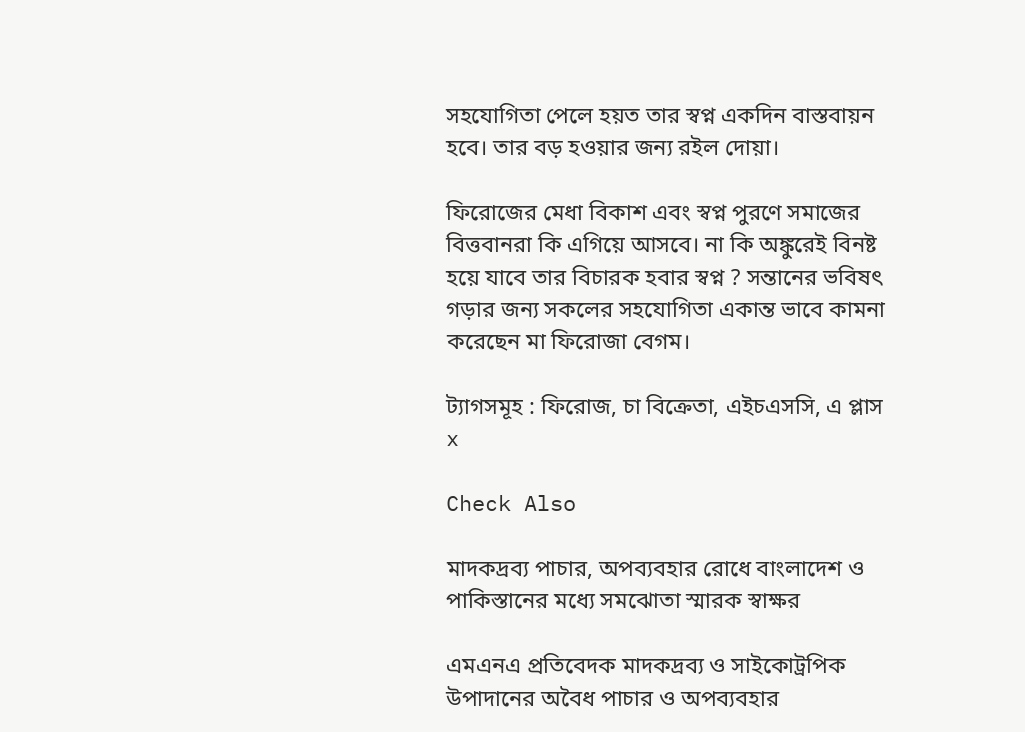সহযোগিতা পেলে হয়ত তার স্বপ্ন একদিন বাস্তবায়ন হবে। তার বড় হওয়ার জন্য রইল দোয়া।

ফিরোজের মেধা বিকাশ এবং স্বপ্ন পুরণে সমাজের বিত্তবানরা কি এগিয়ে আসবে। না কি অঙ্কুরেই বিনষ্ট হয়ে যাবে তার বিচারক হবার স্বপ্ন ? সন্তানের ভবিষৎ গড়ার জন্য সকলের সহযোগিতা একান্ত ভাবে কামনা করেছেন মা ফিরোজা বেগম।

ট্যাগসমূহ : ফিরোজ, চা বিক্রেতা, এইচএসসি, এ প্লাস
x

Check Also

মাদকদ্রব্য পাচার, অপব্যবহার রোধে বাংলাদেশ ও পাকিস্তানের মধ্যে সমঝোতা স্মারক স্বাক্ষর

এমএনএ প্রতিবেদক মাদকদ্রব্য ও সাইকোট্রপিক উপাদানের অবৈধ পাচার ও অপব্যবহার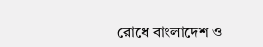রোধে বাংলাদেশ ও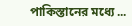পাকিস্তানের মধ্যে ...